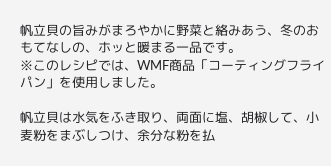帆立貝の旨みがまろやかに野菜と絡みあう、冬のおもてなしの、ホッと暖まる一品です。
※このレシピでは、WMF商品「コーティングフライパン」を使用しました。

帆立貝は水気をふき取り、両面に塩、胡椒して、小麦粉をまぶしつけ、余分な粉を払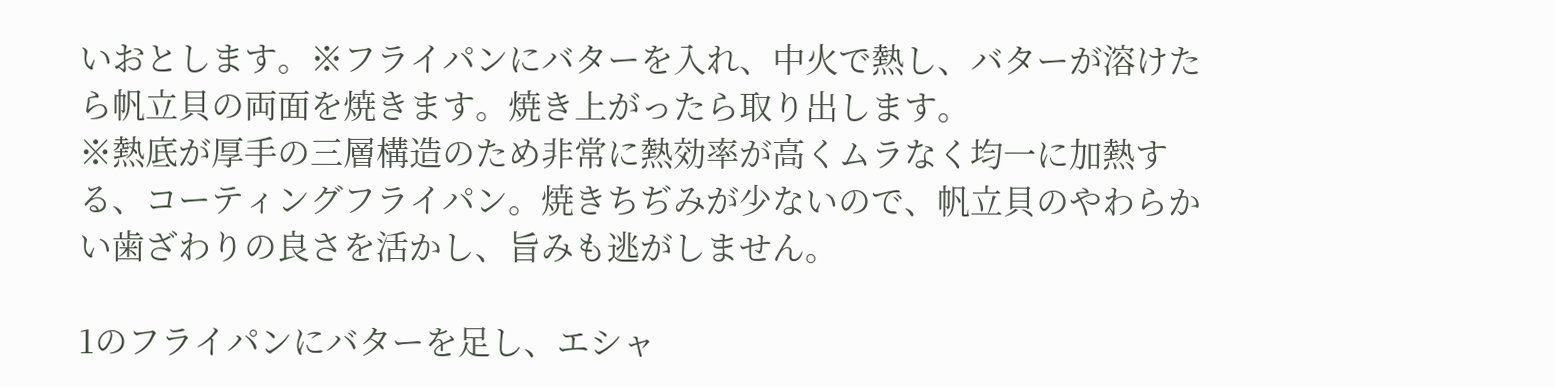いおとします。※フライパンにバターを入れ、中火で熱し、バターが溶けたら帆立貝の両面を焼きます。焼き上がったら取り出します。
※熱底が厚手の三層構造のため非常に熱効率が高くムラなく均一に加熱する、コーティングフライパン。焼きちぢみが少ないので、帆立貝のやわらかい歯ざわりの良さを活かし、旨みも逃がしません。

1のフライパンにバターを足し、エシャ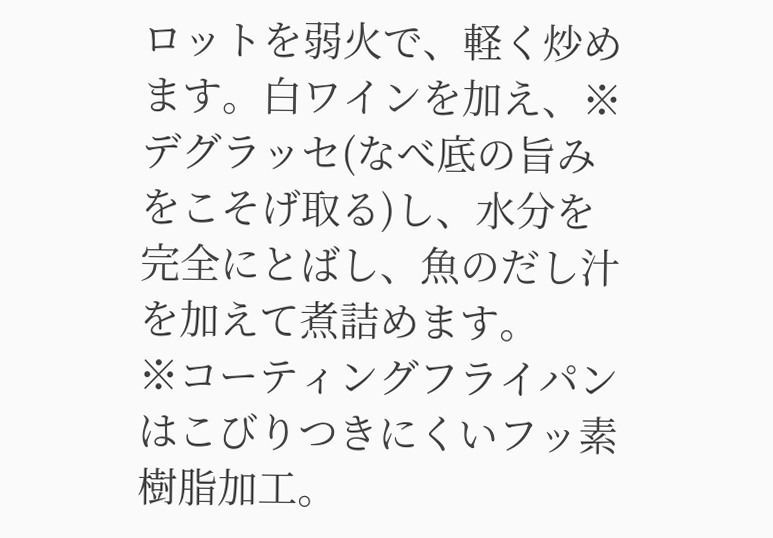ロットを弱火で、軽く炒めます。白ワインを加え、※デグラッセ(なべ底の旨みをこそげ取る)し、水分を完全にとばし、魚のだし汁を加えて煮詰めます。
※コーティングフライパンはこびりつきにくいフッ素樹脂加工。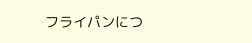フライパンにつ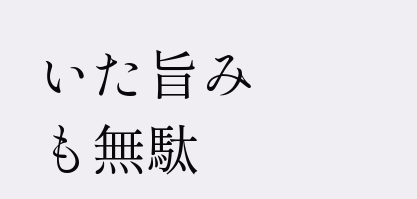いた旨みも無駄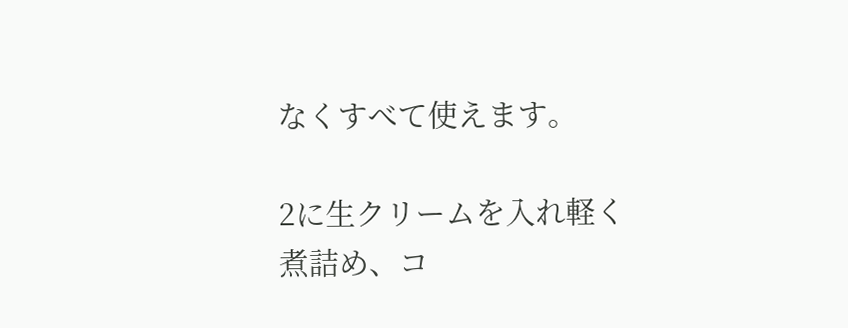なくすべて使えます。

2に生クリームを入れ軽く煮詰め、コ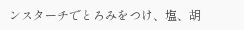ンスターチでとろみをつけ、塩、胡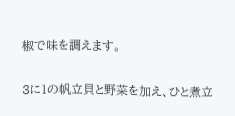椒で味を調えます。

3に1の帆立貝と野菜を加え、ひと煮立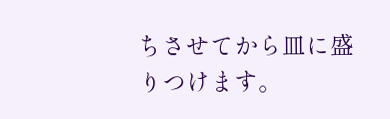ちさせてから皿に盛りつけます。